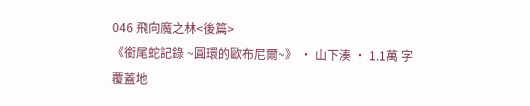046 飛向魔之林<後篇>
《銜尾蛇記錄 ~圓環的歐布尼爾~》 · 山下湊 · 1.1萬 字
覆蓋地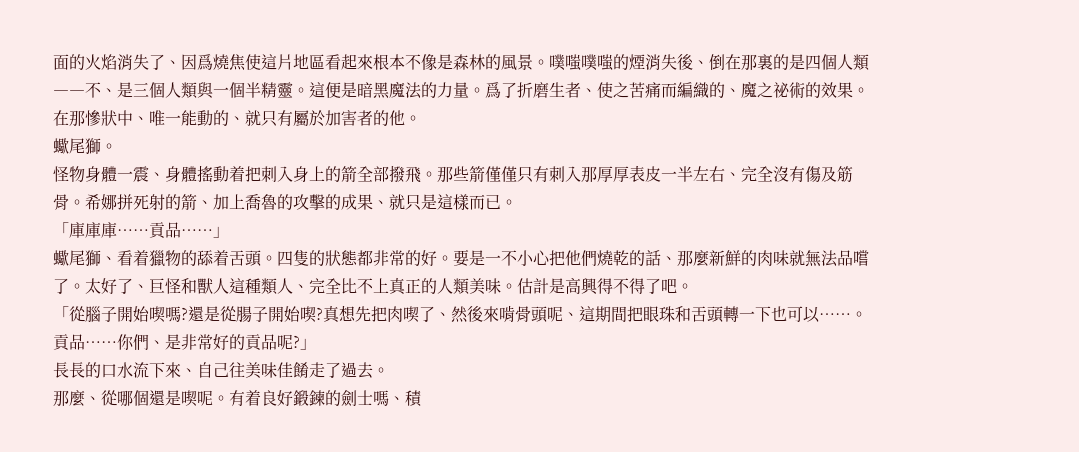面的火焰消失了、因爲燒焦使這片地區看起來根本不像是森林的風景。噗嗤噗嗤的煙消失後、倒在那裏的是四個人類――不、是三個人類與一個半精靈。這便是暗黑魔法的力量。爲了折磨生者、使之苦痛而編織的、魔之祕術的效果。
在那慘狀中、唯一能動的、就只有屬於加害者的他。
蠍尾獅。
怪物身體一震、身體搖動着把刺入身上的箭全部撥飛。那些箭僅僅只有刺入那厚厚表皮一半左右、完全沒有傷及筋骨。希娜拼死射的箭、加上喬魯的攻擊的成果、就只是這樣而已。
「庫庫庫……貢品……」
蠍尾獅、看着獵物的舔着舌頭。四隻的狀態都非常的好。要是一不小心把他們燒乾的話、那麼新鮮的肉味就無法品嚐了。太好了、巨怪和獸人這種類人、完全比不上真正的人類美味。估計是高興得不得了吧。
「從腦子開始喫嗎?還是從腸子開始喫?真想先把肉喫了、然後來啃骨頭呢、這期間把眼珠和舌頭轉一下也可以……。貢品……你們、是非常好的貢品呢?」
長長的口水流下來、自己往美味佳餚走了過去。
那麼、從哪個還是喫呢。有着良好鍛鍊的劍士嗎、積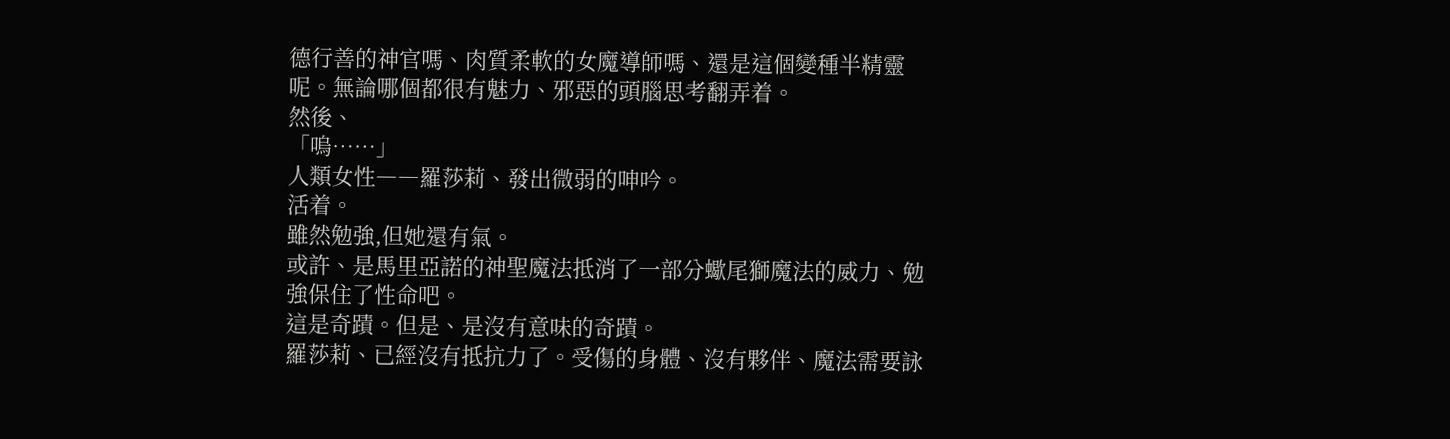德行善的神官嗎、肉質柔軟的女魔導師嗎、還是這個變種半精靈呢。無論哪個都很有魅力、邪惡的頭腦思考翻弄着。
然後、
「嗚……」
人類女性――羅莎莉、發出微弱的呻吟。
活着。
雖然勉強,但她還有氣。
或許、是馬里亞諾的神聖魔法抵消了一部分蠍尾獅魔法的威力、勉強保住了性命吧。
這是奇蹟。但是、是沒有意味的奇蹟。
羅莎莉、已經沒有抵抗力了。受傷的身體、沒有夥伴、魔法需要詠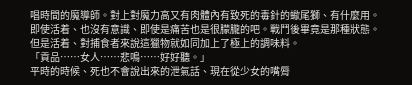唱時間的魔導師。對上對魔力高又有肉體內有致死的毒針的蠍尾獅、有什麼用。
即使活着、也沒有意識、即使是痛苦也是很朦朧的吧。戰鬥後畢竟是那種狀態。
但是活着、對捕食者來說這獵物就如同加上了極上的調味料。
「貢品……女人……悲鳴……好好聽。」
平時的時候、死也不會說出來的泄氣話、現在從少女的嘴脣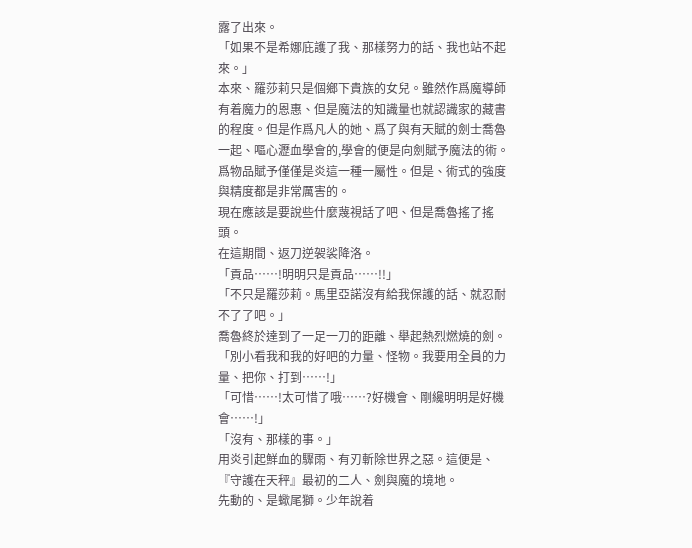露了出來。
「如果不是希娜庇護了我、那樣努力的話、我也站不起來。」
本來、羅莎莉只是個鄉下貴族的女兒。雖然作爲魔導師有着魔力的恩惠、但是魔法的知識量也就認識家的藏書的程度。但是作爲凡人的她、爲了與有天賦的劍士喬魯一起、嘔心瀝血學會的,學會的便是向劍賦予魔法的術。爲物品賦予僅僅是炎這一種一屬性。但是、術式的強度與精度都是非常厲害的。
現在應該是要說些什麼蔑視話了吧、但是喬魯搖了搖頭。
在這期間、返刀逆袈裟降洛。
「貢品……!明明只是貢品……!!」
「不只是羅莎莉。馬里亞諾沒有給我保護的話、就忍耐不了了吧。」
喬魯終於達到了一足一刀的距離、舉起熱烈燃燒的劍。
「別小看我和我的好吧的力量、怪物。我要用全員的力量、把你、打到……!」
「可惜……!太可惜了哦……?好機會、剛纔明明是好機會……!」
「沒有、那樣的事。」
用炎引起鮮血的驟雨、有刃斬除世界之惡。這便是、『守護在天秤』最初的二人、劍與魔的境地。
先動的、是蠍尾獅。少年說着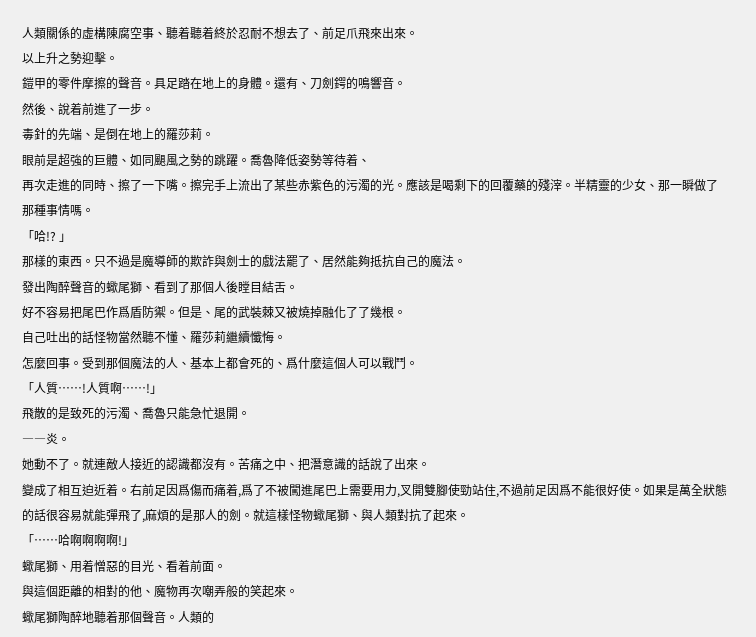人類關係的虛構陳腐空事、聽着聽着終於忍耐不想去了、前足爪飛來出來。
以上升之勢迎擊。
鎧甲的零件摩擦的聲音。具足踏在地上的身體。還有、刀劍鍔的鳴響音。
然後、說着前進了一步。
毒針的先端、是倒在地上的羅莎莉。
眼前是超強的巨體、如同颶風之勢的跳躍。喬魯降低姿勢等待着、
再次走進的同時、擦了一下嘴。擦完手上流出了某些赤紫色的污濁的光。應該是喝剩下的回覆藥的殘滓。半精靈的少女、那一瞬做了那種事情嗎。
「哈!? 」
那樣的東西。只不過是魔導師的欺詐與劍士的戲法罷了、居然能夠抵抗自己的魔法。
發出陶醉聲音的蠍尾獅、看到了那個人後瞠目結舌。
好不容易把尾巴作爲盾防禦。但是、尾的武裝棘又被燒掉融化了了幾根。
自己吐出的話怪物當然聽不懂、羅莎莉繼續懺悔。
怎麼回事。受到那個魔法的人、基本上都會死的、爲什麼這個人可以戰鬥。
「人質……!人質啊……!」
飛散的是致死的污濁、喬魯只能急忙退開。
――炎。
她動不了。就連敵人接近的認識都沒有。苦痛之中、把潛意識的話說了出來。
變成了相互迫近着。右前足因爲傷而痛着,爲了不被闖進尾巴上需要用力,叉開雙腳使勁站住,不過前足因爲不能很好使。如果是萬全狀態的話很容易就能彈飛了,麻煩的是那人的劍。就這樣怪物蠍尾獅、與人類對抗了起來。
「……哈啊啊啊啊!」
蠍尾獅、用着憎惡的目光、看着前面。
與這個距離的相對的他、魔物再次嘲弄般的笑起來。
蠍尾獅陶醉地聽着那個聲音。人類的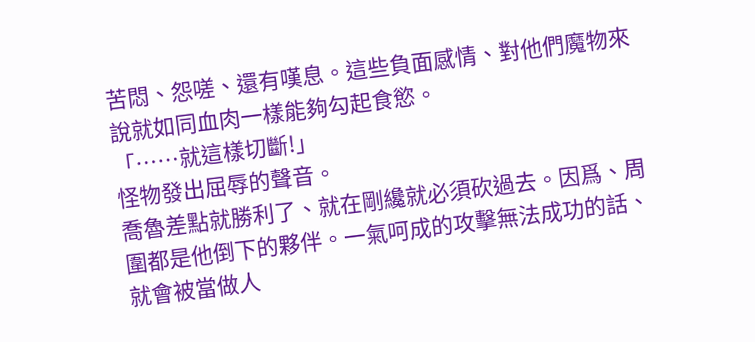苦悶、怨嗟、還有嘆息。這些負面感情、對他們魔物來說就如同血肉一樣能夠勾起食慾。
「……就這樣切斷!」
怪物發出屈辱的聲音。
喬魯差點就勝利了、就在剛纔就必須砍過去。因爲、周圍都是他倒下的夥伴。一氣呵成的攻擊無法成功的話、就會被當做人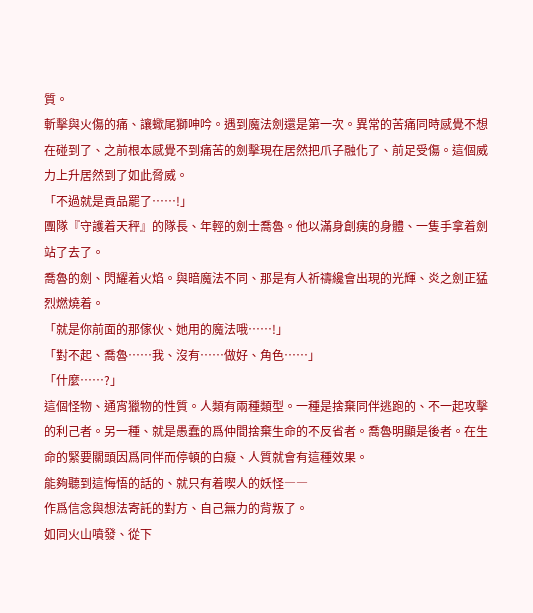質。
斬擊與火傷的痛、讓蠍尾獅呻吟。遇到魔法劍還是第一次。異常的苦痛同時感覺不想在碰到了、之前根本感覺不到痛苦的劍擊現在居然把爪子融化了、前足受傷。這個威力上升居然到了如此脅威。
「不過就是貢品罷了……!」
團隊『守護着天秤』的隊長、年輕的劍士喬魯。他以滿身創痍的身體、一隻手拿着劍站了去了。
喬魯的劍、閃耀着火焰。與暗魔法不同、那是有人祈禱纔會出現的光輝、炎之劍正猛烈燃燒着。
「就是你前面的那傢伙、她用的魔法哦……!」
「對不起、喬魯……我、沒有……做好、角色……」
「什麼……?」
這個怪物、通宵獵物的性質。人類有兩種類型。一種是捨棄同伴逃跑的、不一起攻擊的利己者。另一種、就是愚蠢的爲仲間捨棄生命的不反省者。喬魯明顯是後者。在生命的緊要關頭因爲同伴而停頓的白癡、人質就會有這種效果。
能夠聽到這悔悟的話的、就只有着喫人的妖怪――
作爲信念與想法寄託的對方、自己無力的背叛了。
如同火山噴發、從下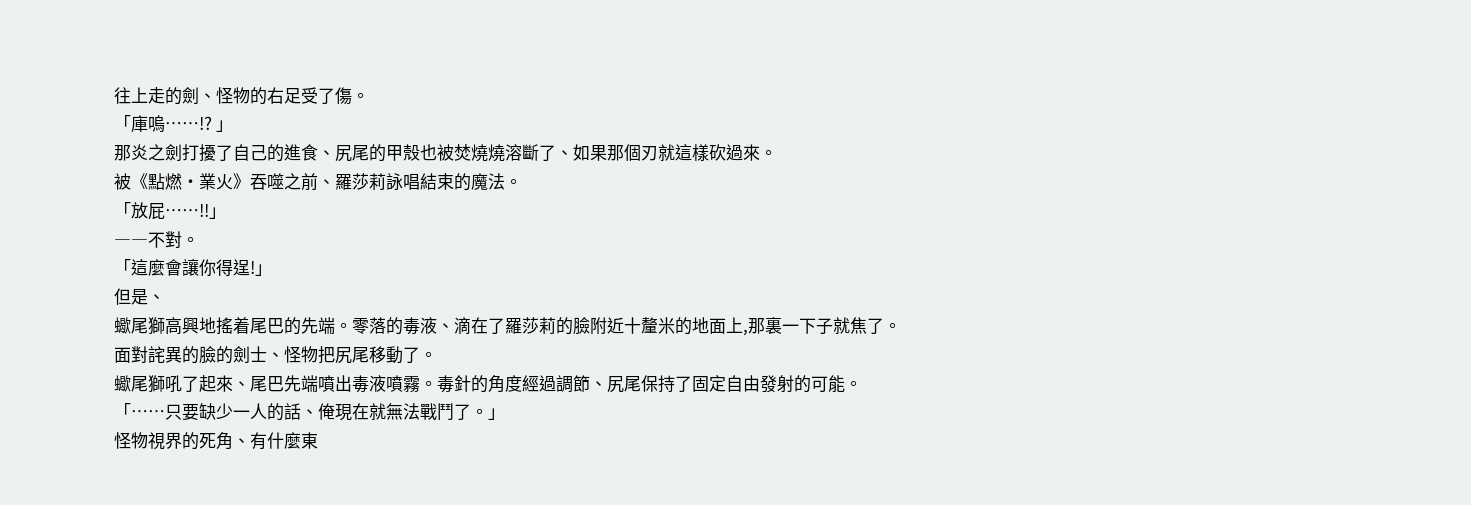往上走的劍、怪物的右足受了傷。
「庫嗚……!? 」
那炎之劍打擾了自己的進食、尻尾的甲殼也被焚燒燒溶斷了、如果那個刃就這樣砍過來。
被《點燃·業火》吞噬之前、羅莎莉詠唱結束的魔法。
「放屁……!!」
――不對。
「這麼會讓你得逞!」
但是、
蠍尾獅高興地搖着尾巴的先端。零落的毒液、滴在了羅莎莉的臉附近十釐米的地面上,那裏一下子就焦了。
面對詫異的臉的劍士、怪物把尻尾移動了。
蠍尾獅吼了起來、尾巴先端噴出毒液噴霧。毒針的角度經過調節、尻尾保持了固定自由發射的可能。
「……只要缺少一人的話、俺現在就無法戰鬥了。」
怪物視界的死角、有什麼東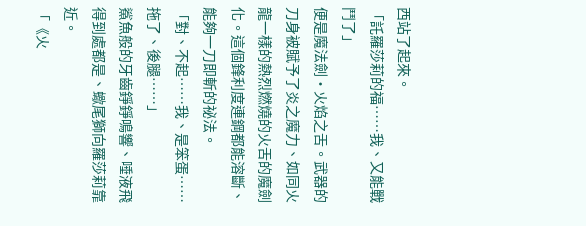西站了起來。
「託羅莎莉的福……我、又能戰鬥了」
便是魔法劍·火焰之舌。武器的刀身被賦予了炎之魔力、如同火龍一樣的熱烈燃燒的火舌的魔劍化。這個鋒利度連鋼都能溶斷、能夠一刀即斬的祕法。
「對、不起……我、是笨蛋……拖了、後腿……」
鯊魚般的牙齒錚錚鳴響、唾液飛得到處都是、蠍尾獅向羅莎莉靠近。
「《火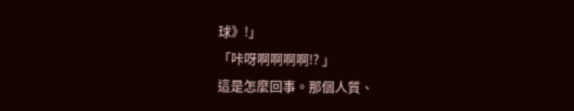球》!」
「咔呀啊啊啊啊!? 」
這是怎麼回事。那個人質、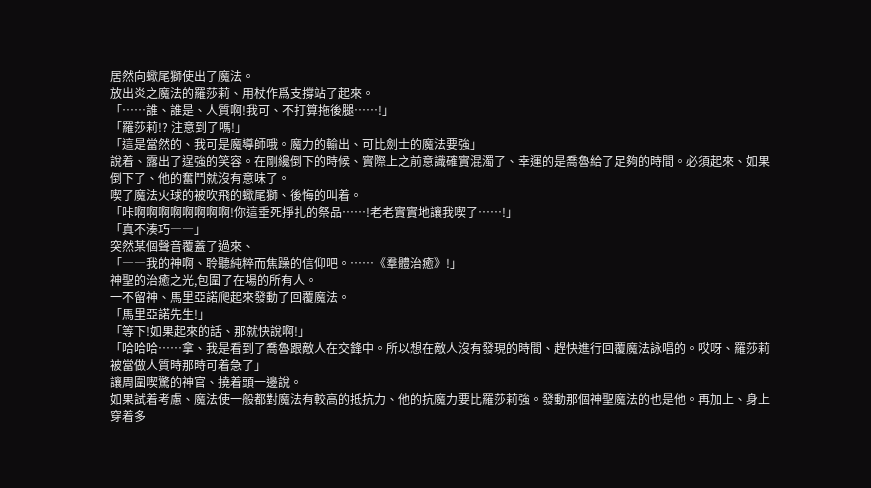居然向蠍尾獅使出了魔法。
放出炎之魔法的羅莎莉、用杖作爲支撐站了起來。
「……誰、誰是、人質啊!我可、不打算拖後腿……!」
「羅莎莉!? 注意到了嗎!」
「這是當然的、我可是魔導師哦。魔力的輸出、可比劍士的魔法要強」
說着、露出了逞強的笑容。在剛纔倒下的時候、實際上之前意識確實混濁了、幸運的是喬魯給了足夠的時間。必須起來、如果倒下了、他的奮鬥就沒有意味了。
喫了魔法火球的被吹飛的蠍尾獅、後悔的叫着。
「咔啊啊啊啊啊啊啊啊!你這垂死掙扎的祭品……!老老實實地讓我喫了……!」
「真不湊巧――」
突然某個聲音覆蓋了過來、
「――我的神啊、聆聽純粹而焦躁的信仰吧。……《羣體治癒》!」
神聖的治癒之光,包圍了在場的所有人。
一不留神、馬里亞諾爬起來發動了回覆魔法。
「馬里亞諾先生!」
「等下!如果起來的話、那就快說啊!」
「哈哈哈……拿、我是看到了喬魯跟敵人在交鋒中。所以想在敵人沒有發現的時間、趕快進行回覆魔法詠唱的。哎呀、羅莎莉被當做人質時那時可着急了」
讓周圍喫驚的神官、撓着頭一邊說。
如果試着考慮、魔法使一般都對魔法有較高的抵抗力、他的抗魔力要比羅莎莉強。發動那個神聖魔法的也是他。再加上、身上穿着多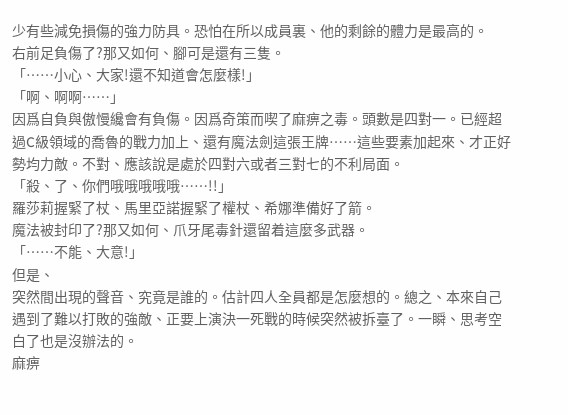少有些減免損傷的強力防具。恐怕在所以成員裏、他的剩餘的體力是最高的。
右前足負傷了?那又如何、腳可是還有三隻。
「……小心、大家!還不知道會怎麼樣!」
「啊、啊啊……」
因爲自負與傲慢纔會有負傷。因爲奇策而喫了麻痹之毒。頭數是四對一。已經超過C級領域的喬魯的戰力加上、還有魔法劍這張王牌……這些要素加起來、才正好勢均力敵。不對、應該說是處於四對六或者三對七的不利局面。
「殺、了、你們哦哦哦哦哦……!!」
羅莎莉握緊了杖、馬里亞諾握緊了權杖、希娜準備好了箭。
魔法被封印了?那又如何、爪牙尾毒針還留着這麼多武器。
「……不能、大意!」
但是、
突然間出現的聲音、究竟是誰的。估計四人全員都是怎麼想的。總之、本來自己遇到了難以打敗的強敵、正要上演決一死戰的時候突然被拆臺了。一瞬、思考空白了也是沒辦法的。
麻痹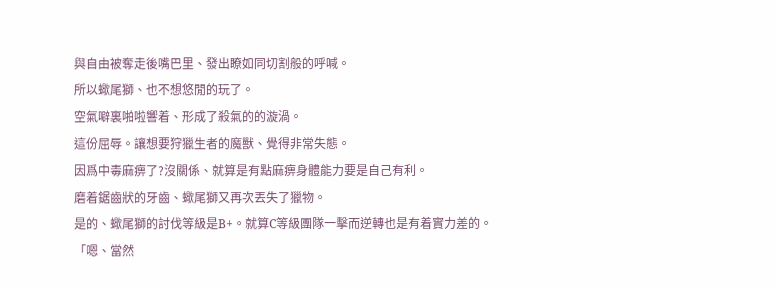與自由被奪走後嘴巴里、發出瞭如同切割般的呼喊。
所以蠍尾獅、也不想悠閒的玩了。
空氣噼裏啪啦響着、形成了殺氣的的漩渦。
這份屈辱。讓想要狩獵生者的魔獸、覺得非常失態。
因爲中毒麻痹了?沒關係、就算是有點麻痹身體能力要是自己有利。
磨着鋸齒狀的牙齒、蠍尾獅又再次丟失了獵物。
是的、蠍尾獅的討伐等級是B+。就算C等級團隊一擊而逆轉也是有着實力差的。
「嗯、當然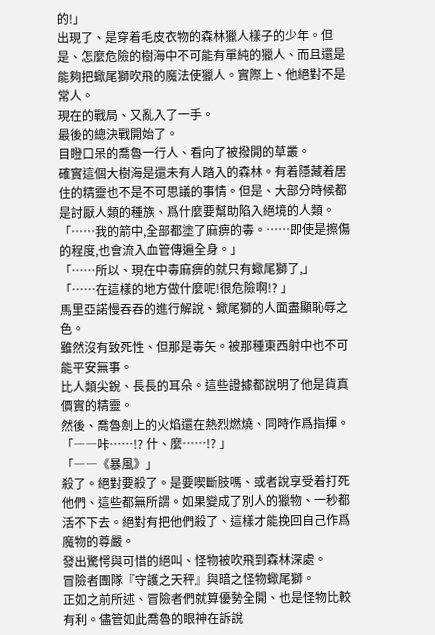的!」
出現了、是穿着毛皮衣物的森林獵人樣子的少年。但是、怎麼危險的樹海中不可能有單純的獵人、而且還是能夠把蠍尾獅吹飛的魔法使獵人。實際上、他絕對不是常人。
現在的戰局、又亂入了一手。
最後的總決戰開始了。
目瞪口呆的喬魯一行人、看向了被撥開的草叢。
確實這個大樹海是還未有人踏入的森林。有着隱藏着居住的精靈也不是不可思議的事情。但是、大部分時候都是討厭人類的種族、爲什麼要幫助陷入絕境的人類。
「……我的箭中,全部都塗了麻痹的毒。……即使是擦傷的程度,也會流入血管傳遍全身。」
「……所以、現在中毒麻痹的就只有蠍尾獅了,」
「……在這樣的地方做什麼呢!很危險啊!? 」
馬里亞諾慢吞吞的進行解說、蠍尾獅的人面盡顯恥辱之色。
雖然沒有致死性、但那是毒矢。被那種東西射中也不可能平安無事。
比人類尖銳、長長的耳朵。這些證據都說明了他是貨真價實的精靈。
然後、喬魯劍上的火焰還在熱烈燃燒、同時作爲指揮。
「――咔……!? 什、麼……!? 」
「――《暴風》」
殺了。絕對要殺了。是要喫斷肢嗎、或者說享受着打死他們、這些都無所謂。如果變成了別人的獵物、一秒都活不下去。絕對有把他們殺了、這樣才能挽回自己作爲魔物的尊嚴。
發出驚愕與可惜的絕叫、怪物被吹飛到森林深處。
冒險者團隊『守護之天秤』與暗之怪物蠍尾獅。
正如之前所述、冒險者們就算優勢全開、也是怪物比較有利。儘管如此喬魯的眼神在訴說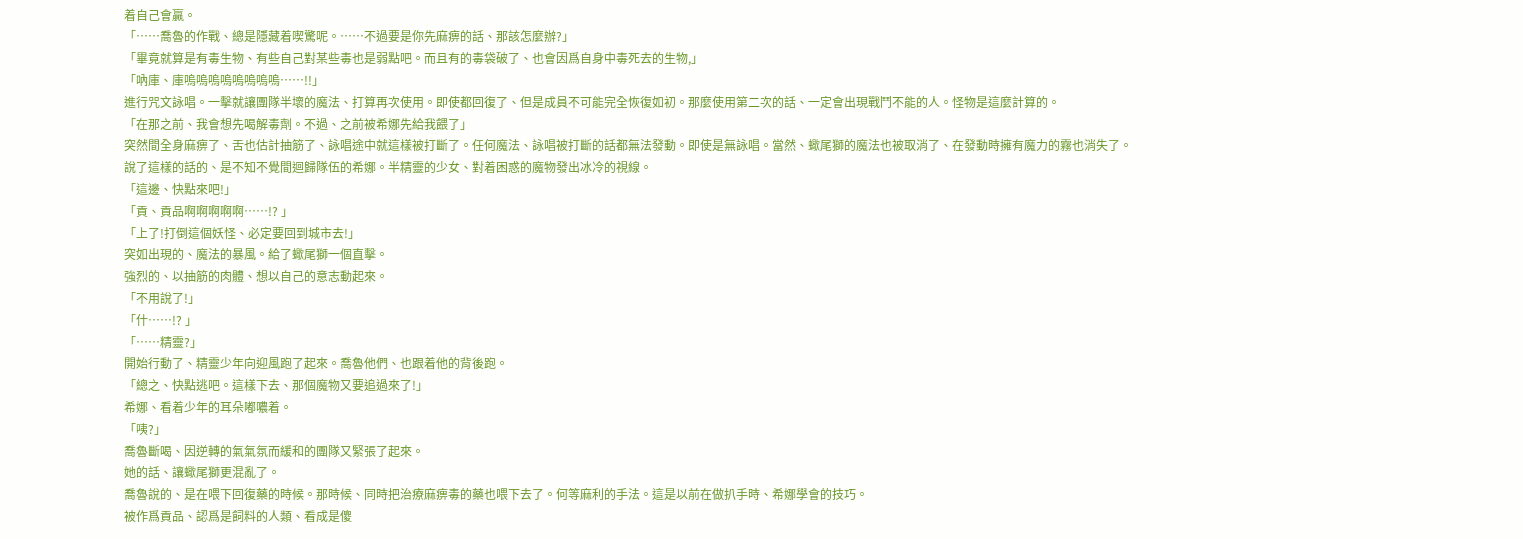着自己會贏。
「……喬魯的作戰、總是隱藏着喫驚呢。……不過要是你先麻痹的話、那該怎麼辦?」
「畢竟就算是有毒生物、有些自己對某些毒也是弱點吧。而且有的毒袋破了、也會因爲自身中毒死去的生物,」
「吶庫、庫嗚嗚嗚嗚嗚嗚嗚嗚……!!」
進行咒文詠唱。一擊就讓團隊半壞的魔法、打算再次使用。即使都回復了、但是成員不可能完全恢復如初。那麼使用第二次的話、一定會出現戰鬥不能的人。怪物是這麼計算的。
「在那之前、我會想先喝解毒劑。不過、之前被希娜先給我餵了」
突然間全身麻痹了、舌也估計抽筋了、詠唱途中就這樣被打斷了。任何魔法、詠唱被打斷的話都無法發動。即使是無詠唱。當然、蠍尾獅的魔法也被取消了、在發動時擁有魔力的霧也消失了。
說了這樣的話的、是不知不覺間迴歸隊伍的希娜。半精靈的少女、對着困惑的魔物發出冰冷的視線。
「這邊、快點來吧!」
「貢、貢品啊啊啊啊啊……!? 」
「上了!打倒這個妖怪、必定要回到城市去!」
突如出現的、魔法的暴風。給了蠍尾獅一個直擊。
強烈的、以抽筋的肉體、想以自己的意志動起來。
「不用說了!」
「什……!? 」
「……精靈?」
開始行動了、精靈少年向迎風跑了起來。喬魯他們、也跟着他的背後跑。
「總之、快點逃吧。這樣下去、那個魔物又要追過來了!」
希娜、看着少年的耳朵嘟噥着。
「咦?」
喬魯斷喝、因逆轉的氣氣氛而緩和的團隊又緊張了起來。
她的話、讓蠍尾獅更混亂了。
喬魯說的、是在喂下回復藥的時候。那時候、同時把治療麻痹毒的藥也喂下去了。何等麻利的手法。這是以前在做扒手時、希娜學會的技巧。
被作爲貢品、認爲是飼料的人類、看成是傻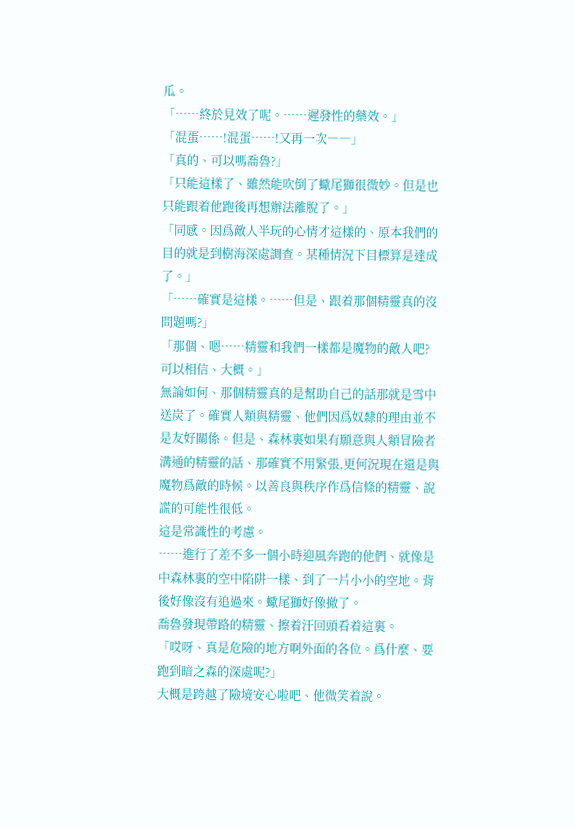瓜。
「……終於見效了呢。……遲發性的藥效。」
「混蛋……!混蛋……!又再一次――」
「真的、可以嗎喬魯?」
「只能這樣了、雖然能吹倒了蠍尾獅很微妙。但是也只能跟着他跑後再想辦法離脫了。」
「同感。因爲敵人半玩的心情才這樣的、原本我們的目的就是到樹海深處調查。某種情況下目標算是達成了。」
「……確實是這樣。……但是、跟着那個精靈真的沒問題嗎?」
「那個、嗯……精靈和我們一樣都是魔物的敵人吧?可以相信、大概。」
無論如何、那個精靈真的是幫助自己的話那就是雪中送炭了。確實人類與精靈、他們因爲奴隸的理由並不是友好關係。但是、森林裏如果有願意與人類冒險者溝通的精靈的話、那確實不用緊張,更何況現在還是與魔物爲敵的時候。以善良與秩序作爲信條的精靈、說謊的可能性很低。
這是常識性的考慮。
……進行了差不多一個小時迎風奔跑的他們、就像是中森林裏的空中陷阱一樣、到了一片小小的空地。背後好像沒有追過來。蠍尾獅好像撤了。
喬魯發現帶路的精靈、擦着汗回頭看着這裏。
「哎呀、真是危險的地方啊外面的各位。爲什麼、要跑到暗之森的深處呢?」
大概是跨越了險境安心啦吧、他微笑着說。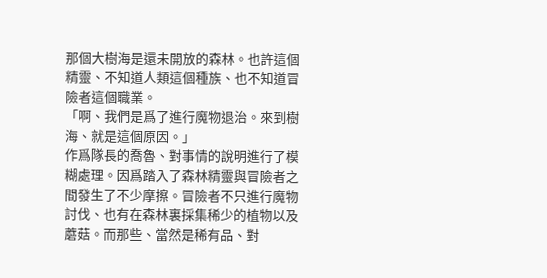那個大樹海是還未開放的森林。也許這個精靈、不知道人類這個種族、也不知道冒險者這個職業。
「啊、我們是爲了進行魔物退治。來到樹海、就是這個原因。」
作爲隊長的喬魯、對事情的說明進行了模糊處理。因爲踏入了森林精靈與冒險者之間發生了不少摩擦。冒險者不只進行魔物討伐、也有在森林裏採集稀少的植物以及蘑菇。而那些、當然是稀有品、對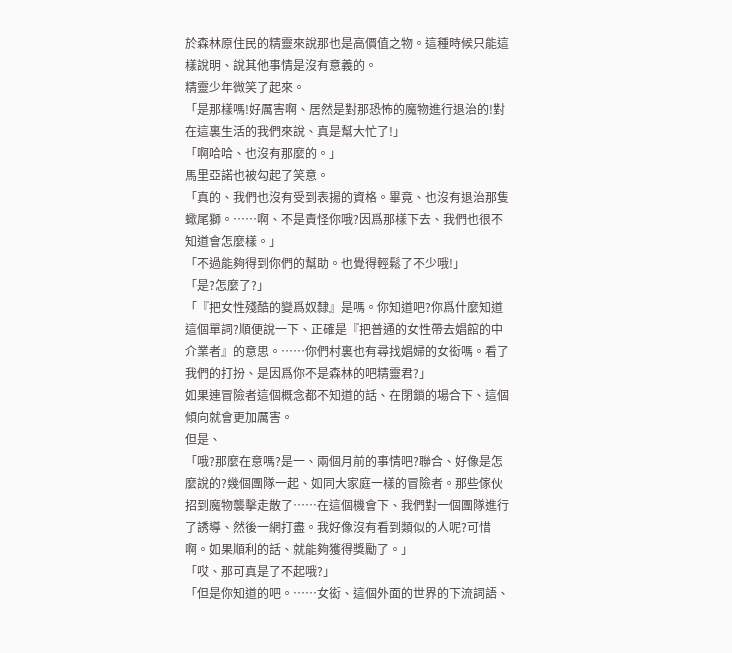於森林原住民的精靈來說那也是高價值之物。這種時候只能這樣說明、說其他事情是沒有意義的。
精靈少年微笑了起來。
「是那樣嗎!好厲害啊、居然是對那恐怖的魔物進行退治的!對在這裏生活的我們來說、真是幫大忙了!」
「啊哈哈、也沒有那麼的。」
馬里亞諾也被勾起了笑意。
「真的、我們也沒有受到表揚的資格。畢竟、也沒有退治那隻蠍尾獅。……啊、不是責怪你哦?因爲那樣下去、我們也很不知道會怎麼樣。」
「不過能夠得到你們的幫助。也覺得輕鬆了不少哦!」
「是?怎麼了?」
「『把女性殘酷的變爲奴隸』是嗎。你知道吧?你爲什麼知道這個單詞?順便說一下、正確是『把普通的女性帶去娼館的中介業者』的意思。……你們村裏也有尋找娼婦的女衒嗎。看了我們的打扮、是因爲你不是森林的吧精靈君?」
如果連冒險者這個概念都不知道的話、在閉鎖的場合下、這個傾向就會更加厲害。
但是、
「哦?那麼在意嗎?是一、兩個月前的事情吧?聯合、好像是怎麼說的?幾個團隊一起、如同大家庭一樣的冒險者。那些傢伙招到魔物襲擊走散了……在這個機會下、我們對一個團隊進行了誘導、然後一網打盡。我好像沒有看到類似的人呢?可惜啊。如果順利的話、就能夠獲得獎勵了。」
「哎、那可真是了不起哦?」
「但是你知道的吧。……女衒、這個外面的世界的下流詞語、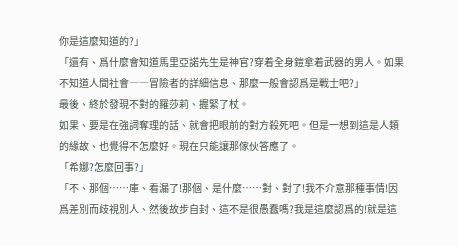你是這麼知道的?」
「還有、爲什麼會知道馬里亞諾先生是神官?穿着全身鎧拿着武器的男人。如果不知道人間社會――冒險者的詳細信息、那麼一般會認爲是戰士吧?」
最後、終於發現不對的羅莎莉、握緊了杖。
如果、要是在強詞奪理的話、就會把眼前的對方殺死吧。但是一想到這是人類的緣故、也覺得不怎麼好。現在只能讓那傢伙答應了。
「希娜?怎麼回事?」
「不、那個……庫、看漏了!那個、是什麼……對、對了!我不介意那種事情!因爲差別而歧視別人、然後故步自封、這不是很愚蠢嗎?我是這麼認爲的!就是這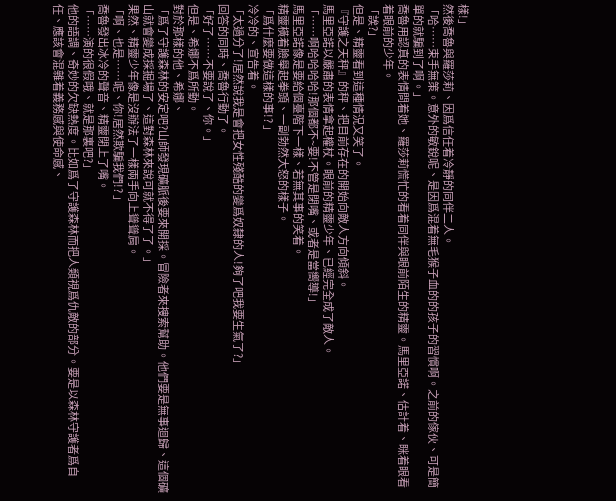樣!」
然後喬魯與羅莎莉、因爲信任着冷靜的同伴二人。
「哈……束手無策。意外的敏銳呢、是因爲混着無毛猴子血的的孩子的習慣啊。之前的傢伙、可是簡單的就騙到了啊。」
喬魯用認真的表情問着她、羅莎莉慌忙的看着同伴與眼前陌生的精靈。馬里亞諾、估計着、眯着眼看着眼前的少年。
「誒?」
但是、精靈看到這種情況又笑了。
『守護之天秤』的秤、把目前存在的開始向敵人方向傾斜。
馬里亞諾以嚴肅的表情拿起權杖。眼前的精靈少年、已經完全成了敵人。
「……啊哈哈哈哈!那個都不~要!不管是閉嘴、或者是當嚮導!」
馬里亞諾像是要給個臺階下一樣、若無其事的笑着。
精靈橫着臉舉起拳頭、一副勃然大怒的樣子。
「爲什麼要做這樣的事!? 」
冷冷的、宣告着。
「太過分了!居然說我是會把女性殘酷的變爲奴隸的人!夠了吧我要生氣了?」
回答的同時、喬魯行動了。
「好了……不要說了、你。」
但是、希娜不爲所動。
對於那樣的他、希娜、
「爲了守護森林的安定吧?山師發現礦脈後要來開採。冒險者來捜索幫助。他們要是無事迴歸、這個礦山就會變成採掘場了、這對森林來說可就不得了了。」
果然、精靈少年像是沒辦法了一樣兩手向上聳聳肩。
「啊、也是……呢、你!居然欺騙我們!? 」
喬魯發出冰冷的聲音、精靈閉上了嘴。
「……演的很假哦、就是那裏吧?」
他的語調、奇妙的欠缺熱度。比如爲了守護森林而把人類視爲仇敵的部分。要是以森林守護者爲自任、應該會混雜着義務感與使命感、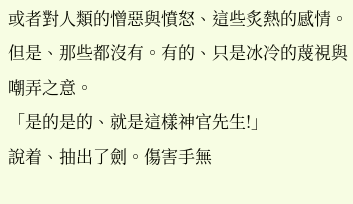或者對人類的憎惡與憤怒、這些炙熱的感情。但是、那些都沒有。有的、只是冰冷的蔑視與嘲弄之意。
「是的是的、就是這樣神官先生!」
說着、抽出了劍。傷害手無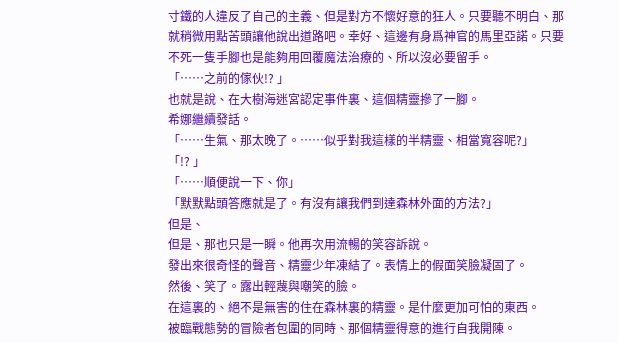寸鐵的人違反了自己的主義、但是對方不懷好意的狂人。只要聽不明白、那就稍微用點苦頭讓他說出道路吧。幸好、這邊有身爲神官的馬里亞諾。只要不死一隻手腳也是能夠用回覆魔法治療的、所以沒必要留手。
「……之前的傢伙!? 」
也就是說、在大樹海迷宮認定事件裏、這個精靈摻了一腳。
希娜繼續發話。
「……生氣、那太晚了。……似乎對我這樣的半精靈、相當寬容呢?」
「!? 」
「……順便說一下、你」
「默默點頭答應就是了。有沒有讓我們到達森林外面的方法?」
但是、
但是、那也只是一瞬。他再次用流暢的笑容訴說。
發出來很奇怪的聲音、精靈少年凍結了。表情上的假面笑臉凝固了。
然後、笑了。露出輕蔑與嘲笑的臉。
在這裏的、絕不是無害的住在森林裏的精靈。是什麼更加可怕的東西。
被臨戰態勢的冒險者包圍的同時、那個精靈得意的進行自我開陳。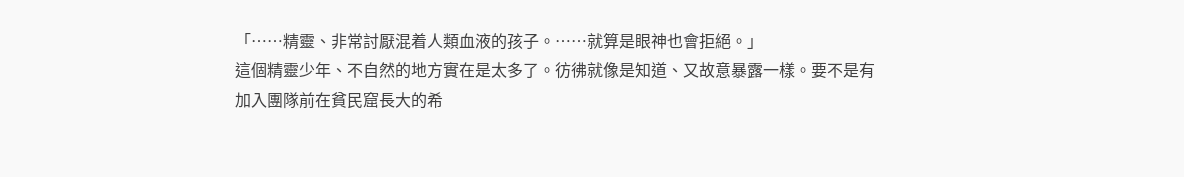「……精靈、非常討厭混着人類血液的孩子。……就算是眼神也會拒絕。」
這個精靈少年、不自然的地方實在是太多了。彷彿就像是知道、又故意暴露一樣。要不是有加入團隊前在貧民窟長大的希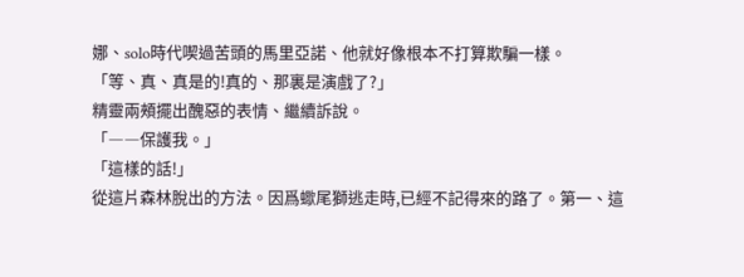娜、solo時代喫過苦頭的馬里亞諾、他就好像根本不打算欺騙一樣。
「等、真、真是的!真的、那裏是演戲了?」
精靈兩頰擺出醜惡的表情、繼續訴說。
「――保護我。」
「這樣的話!」
從這片森林脫出的方法。因爲蠍尾獅逃走時,已經不記得來的路了。第一、這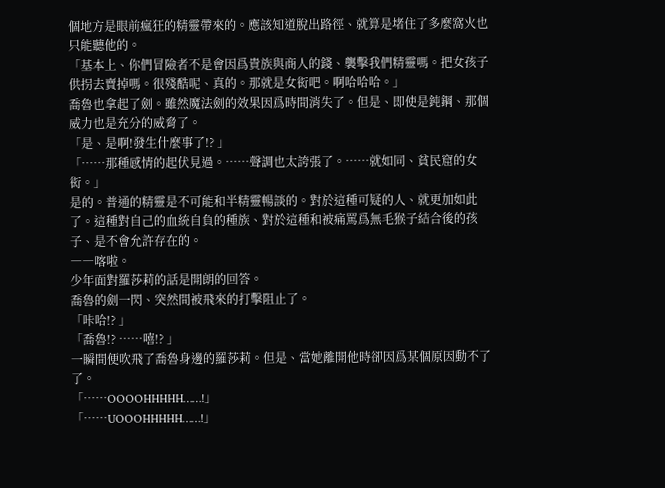個地方是眼前瘋狂的精靈帶來的。應該知道脫出路徑、就算是堵住了多麼窩火也只能聽他的。
「基本上、你們冒險者不是會因爲貴族與商人的錢、襲擊我們精靈嗎。把女孩子供拐去賣掉嗎。很殘酷呢、真的。那就是女衒吧。啊哈哈哈。」
喬魯也拿起了劍。雖然魔法劍的效果因爲時間消失了。但是、即使是鈍鋼、那個威力也是充分的威脅了。
「是、是啊!發生什麼事了!? 」
「……那種感情的起伏見過。……聲調也太誇張了。……就如同、貧民窟的女衒。」
是的。普通的精靈是不可能和半精靈暢談的。對於這種可疑的人、就更加如此了。這種對自己的血統自負的種族、對於這種和被痛罵爲無毛猴子結合後的孩子、是不會允許存在的。
――喀啦。
少年面對羅莎莉的話是開朗的回答。
喬魯的劍一閃、突然間被飛來的打擊阻止了。
「咔哈!? 」
「喬魯!? ……嘻!? 」
一瞬間便吹飛了喬魯身邊的羅莎莉。但是、當她離開他時卻因爲某個原因動不了了。
「……OOOOHHHHH……!」
「……UOOOHHHHH……!」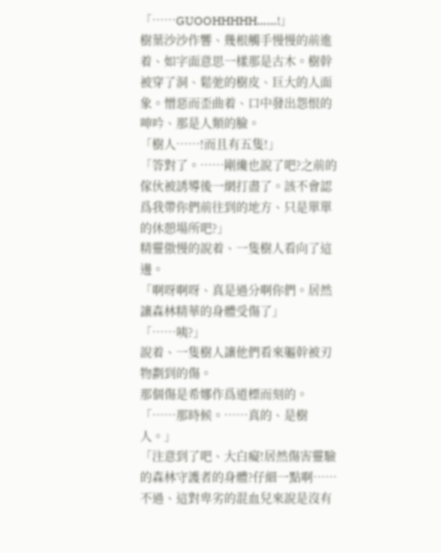「……GUOOHHHHH……!」
樹葉沙沙作響、幾根觸手慢慢的前進着、如字面意思一樣那是古木。樹幹被穿了洞、鬆弛的樹皮、巨大的人面象。憎惡而歪曲着、口中發出怨恨的呻吟、那是人類的臉。
「樹人……!而且有五隻!」
「答對了。……剛纔也說了吧?之前的傢伙被誘導後一網打盡了。該不會認爲我帶你們前往到的地方、只是單單的休憩場所吧?」
精靈傲慢的說着、一隻樹人看向了這邊。
「啊呀啊呀、真是過分啊你們。居然讓森林精華的身體受傷了」
「……咦?」
說着、一隻樹人讓他們看來軀幹被刃物劃到的傷。
那個傷是希娜作爲道標而刻的。
「……那時候。……真的、是樹人。」
「注意到了吧、大白癡!居然傷害靈驗的森林守護者的身體?仔細一點啊……不過、這對卑劣的混血兒來說是沒有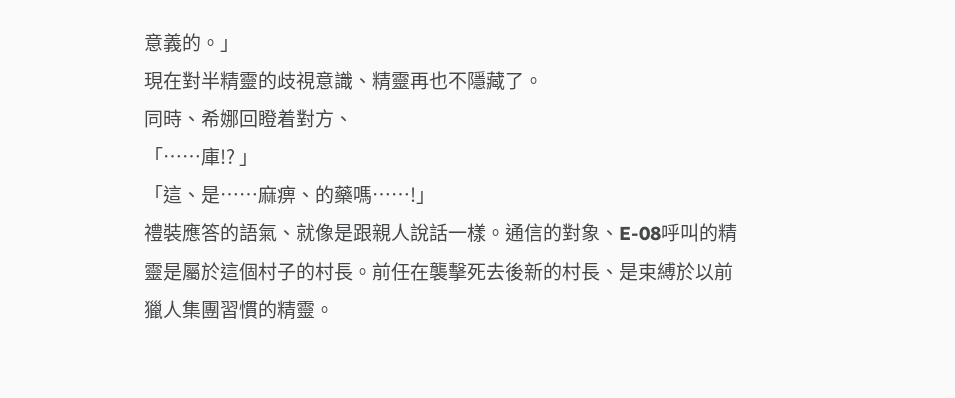意義的。」
現在對半精靈的歧視意識、精靈再也不隱藏了。
同時、希娜回瞪着對方、
「……庫!? 」
「這、是……麻痹、的藥嗎……!」
禮裝應答的語氣、就像是跟親人說話一樣。通信的對象、E-08呼叫的精靈是屬於這個村子的村長。前任在襲擊死去後新的村長、是束縛於以前獵人集團習慣的精靈。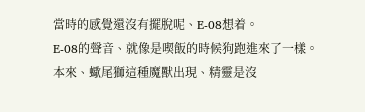當時的感覺還沒有擺脫呢、E-08想着。
E-08的聲音、就像是喫飯的時候狗跑進來了一樣。本來、蠍尾獅這種魔獸出現、精靈是沒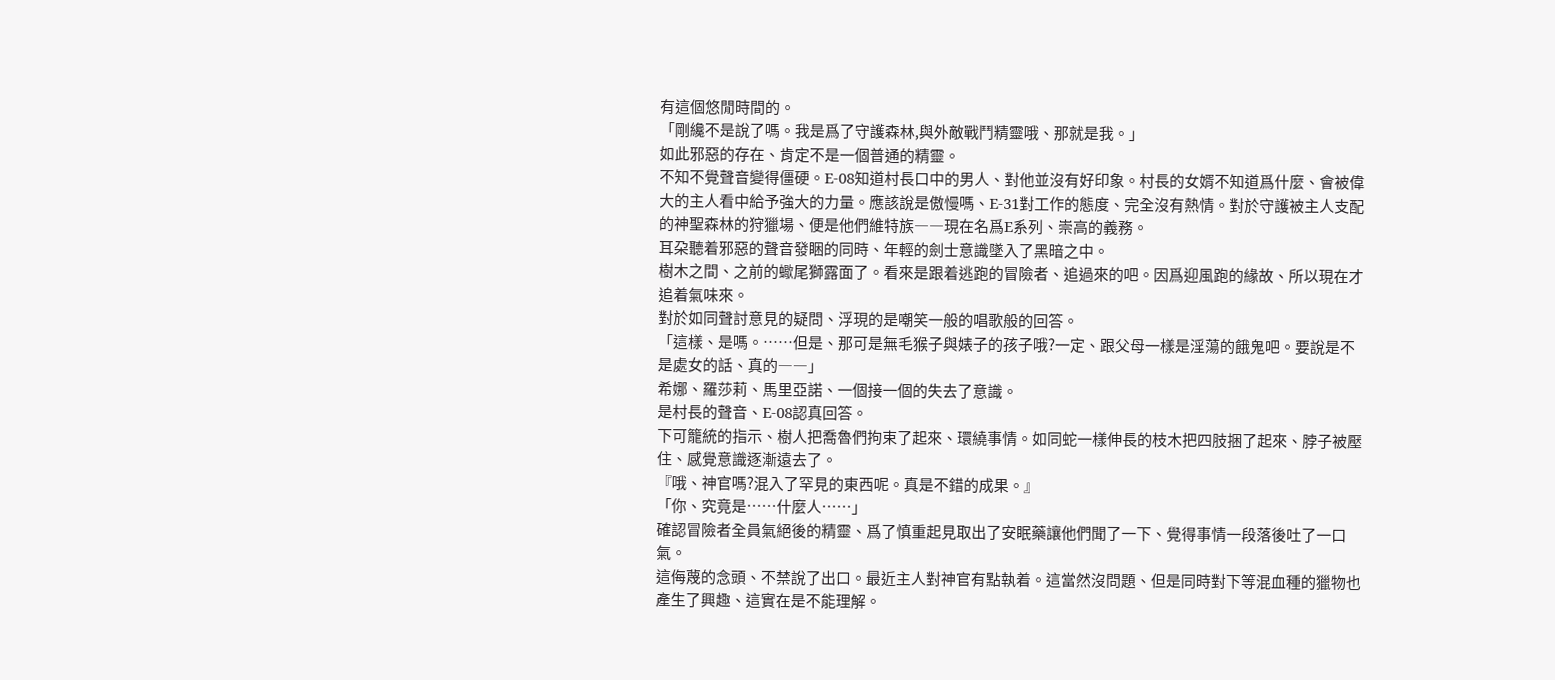有這個悠閒時間的。
「剛纔不是說了嗎。我是爲了守護森林,與外敵戰鬥精靈哦、那就是我。」
如此邪惡的存在、肯定不是一個普通的精靈。
不知不覺聲音變得僵硬。E-08知道村長口中的男人、對他並沒有好印象。村長的女婿不知道爲什麼、會被偉大的主人看中給予強大的力量。應該說是傲慢嗎、E-31對工作的態度、完全沒有熱情。對於守護被主人支配的神聖森林的狩獵場、便是他們維特族――現在名爲E系列、崇高的義務。
耳朶聽着邪惡的聲音發睏的同時、年輕的劍士意識墜入了黑暗之中。
樹木之間、之前的蠍尾獅露面了。看來是跟着逃跑的冒險者、追過來的吧。因爲迎風跑的緣故、所以現在才追着氣味來。
對於如同聲討意見的疑問、浮現的是嘲笑一般的唱歌般的回答。
「這樣、是嗎。……但是、那可是無毛猴子與婊子的孩子哦?一定、跟父母一樣是淫蕩的餓鬼吧。要說是不是處女的話、真的――」
希娜、羅莎莉、馬里亞諾、一個接一個的失去了意識。
是村長的聲音、E-08認真回答。
下可籠統的指示、樹人把喬魯們拘束了起來、環繞事情。如同蛇一樣伸長的枝木把四肢捆了起來、脖子被壓住、感覺意識逐漸遠去了。
『哦、神官嗎?混入了罕見的東西呢。真是不錯的成果。』
「你、究竟是……什麼人……」
確認冒險者全員氣絕後的精靈、爲了慎重起見取出了安眠藥讓他們聞了一下、覺得事情一段落後吐了一口氣。
這侮蔑的念頭、不禁說了出口。最近主人對神官有點執着。這當然沒問題、但是同時對下等混血種的獵物也產生了興趣、這實在是不能理解。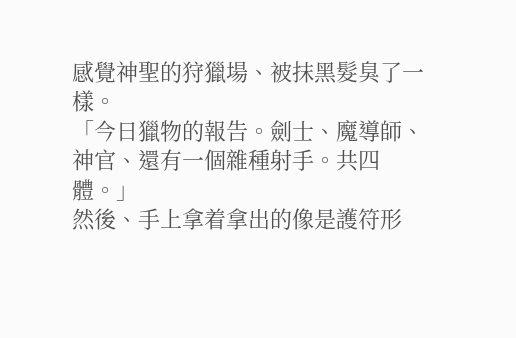感覺神聖的狩獵場、被抹黑髮臭了一樣。
「今日獵物的報告。劍士、魔導師、神官、還有一個雜種射手。共四體。」
然後、手上拿着拿出的像是護符形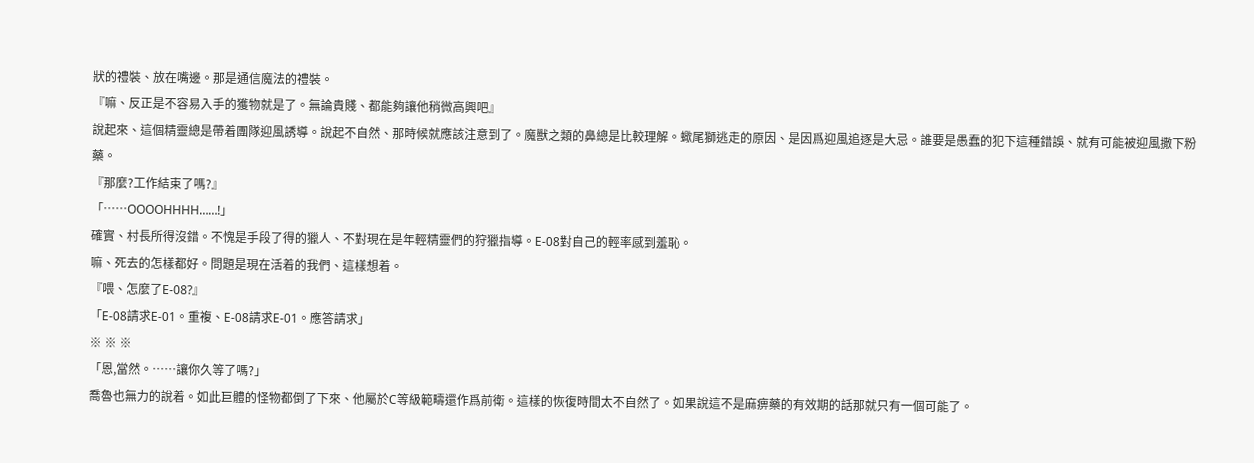狀的禮裝、放在嘴邊。那是通信魔法的禮裝。
『嘛、反正是不容易入手的獲物就是了。無論貴賤、都能夠讓他稍微高興吧』
說起來、這個精靈總是帶着團隊迎風誘導。說起不自然、那時候就應該注意到了。魔獸之類的鼻總是比較理解。蠍尾獅逃走的原因、是因爲迎風追逐是大忌。誰要是愚蠢的犯下這種錯誤、就有可能被迎風撒下粉藥。
『那麼?工作結束了嗎?』
「……OOOOHHHH……!」
確實、村長所得沒錯。不愧是手段了得的獵人、不對現在是年輕精靈們的狩獵指導。E-08對自己的輕率感到羞恥。
嘛、死去的怎樣都好。問題是現在活着的我們、這樣想着。
『喂、怎麼了E-08?』
「E-08請求E-01。重複、E-08請求E-01。應答請求」
※ ※ ※
「恩,當然。……讓你久等了嗎?」
喬魯也無力的說着。如此巨體的怪物都倒了下來、他屬於C等級範疇還作爲前衛。這樣的恢復時間太不自然了。如果說這不是麻痹藥的有效期的話那就只有一個可能了。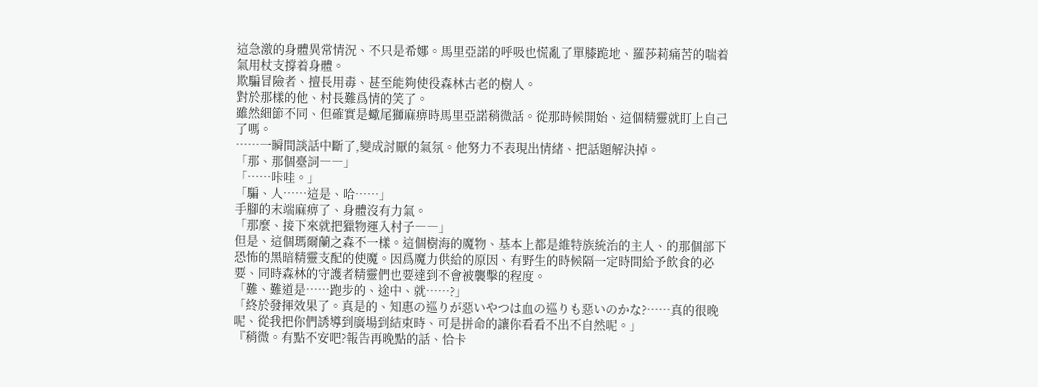這急激的身體異常情況、不只是希娜。馬里亞諾的呼吸也慌亂了單膝跪地、羅莎莉痛苦的喘着氣用杖支撐着身體。
欺騙冒險者、擅長用毒、甚至能夠使役森林古老的樹人。
對於那樣的他、村長難爲情的笑了。
雖然細節不同、但確實是蠍尾獅麻痹時馬里亞諾稍微話。從那時候開始、這個精靈就盯上自己了嗎。
……一瞬間談話中斷了,變成討厭的氣氛。他努力不表現出情緒、把話題解決掉。
「那、那個臺詞――」
「……咔哇。」
「騙、人……這是、哈……」
手腳的末端麻痹了、身體沒有力氣。
「那麼、接下來就把獵物運入村子――」
但是、這個瑪爾蘭之森不一樣。這個樹海的魔物、基本上都是維特族統治的主人、的那個部下恐怖的黑暗精靈支配的使魔。因爲魔力供給的原因、有野生的時候隔一定時間給予飲食的必要、同時森林的守護者精靈們也要達到不會被襲擊的程度。
「難、難道是……跑步的、途中、就……?」
「終於發揮效果了。真是的、知惠の巡りが惡いやつは血の巡りも惡いのかな?……真的很晚呢、從我把你們誘導到廣場到結束時、可是拼命的讓你看看不出不自然呢。」
『稍微。有點不安吧?報告再晚點的話、恰卡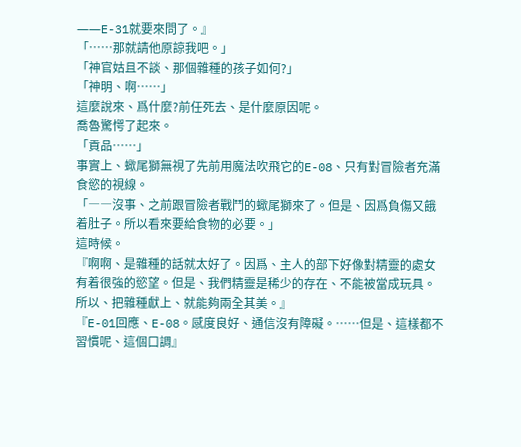――E-31就要來問了。』
「……那就請他原諒我吧。」
「神官姑且不談、那個雜種的孩子如何?」
「神明、啊……」
這麼說來、爲什麼?前任死去、是什麼原因呢。
喬魯驚愕了起來。
「貢品……」
事實上、蠍尾獅無視了先前用魔法吹飛它的E-08、只有對冒險者充滿食慾的視線。
「――沒事、之前跟冒險者戰鬥的蠍尾獅來了。但是、因爲負傷又餓着肚子。所以看來要給食物的必要。」
這時候。
『啊啊、是雜種的話就太好了。因爲、主人的部下好像對精靈的處女有着很強的慾望。但是、我們精靈是稀少的存在、不能被當成玩具。所以、把雜種獻上、就能夠兩全其美。』
『E-01回應、E-08。感度良好、通信沒有障礙。……但是、這樣都不習慣呢、這個口調』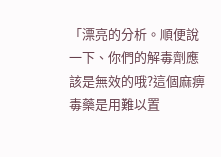「漂亮的分析。順便說一下、你們的解毒劑應該是無效的哦?這個麻痹毒藥是用難以置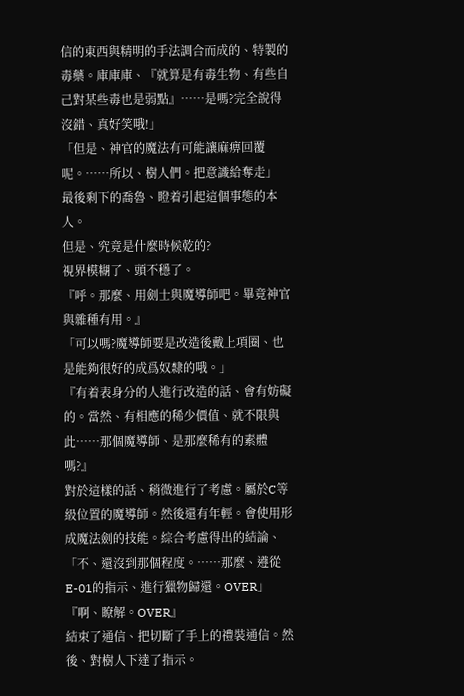信的東西與精明的手法調合而成的、特製的毒藥。庫庫庫、『就算是有毒生物、有些自己對某些毒也是弱點』……是嗎?完全說得沒錯、真好笑哦!」
「但是、神官的魔法有可能讓麻痹回覆呢。……所以、樹人們。把意識給奪走」
最後剩下的喬魯、瞪着引起這個事態的本人。
但是、究竟是什麼時候乾的?
視界模糊了、頭不穩了。
『呼。那麼、用劍士與魔導師吧。畢竟神官與雜種有用。』
「可以嗎?魔導師要是改造後戴上項圈、也是能夠很好的成爲奴隸的哦。」
『有着表身分的人進行改造的話、會有妨礙的。當然、有相應的稀少價值、就不限與此……那個魔導師、是那麼稀有的素體嗎?』
對於這樣的話、稍微進行了考慮。屬於C等級位置的魔導師。然後還有年輕。會使用形成魔法劍的技能。綜合考慮得出的結論、
「不、還沒到那個程度。……那麼、遵從E-01的指示、進行獵物歸還。OVER」
『啊、瞭解。OVER』
結束了通信、把切斷了手上的禮裝通信。然後、對樹人下達了指示。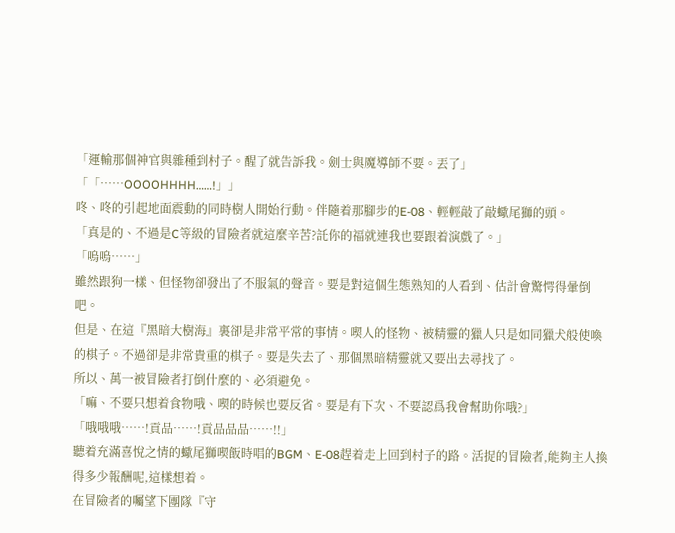「運輸那個神官與雜種到村子。醒了就告訴我。劍士與魔導師不要。丟了」
「「……OOOOHHHH……!」」
咚、咚的引起地面震動的同時樹人開始行動。伴隨着那腳步的E-08、輕輕敲了敲蠍尾獅的頭。
「真是的、不過是C等級的冒險者就這麼辛苦?託你的福就連我也要跟着演戲了。」
「嗚嗚……」
雖然跟狗一樣、但怪物卻發出了不服氣的聲音。要是對這個生態熟知的人看到、估計會驚愕得暈倒吧。
但是、在這『黑暗大樹海』裏卻是非常平常的事情。喫人的怪物、被精靈的獵人只是如同獵犬般使喚的棋子。不過卻是非常貴重的棋子。要是失去了、那個黑暗精靈就又要出去尋找了。
所以、萬一被冒險者打倒什麼的、必須避免。
「嘛、不要只想着食物哦、喫的時候也要反省。要是有下次、不要認爲我會幫助你哦?」
「哦哦哦……!貢品……!貢品品品……!!」
聽着充滿喜悅之情的蠍尾獅喫飯時唱的BGM、E-08趕着走上回到村子的路。活捉的冒險者,能夠主人換得多少報酬呢,這樣想着。
在冒險者的囑望下團隊『守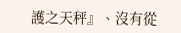護之天秤』、沒有從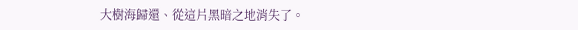大樹海歸還、從這片黑暗之地消失了。